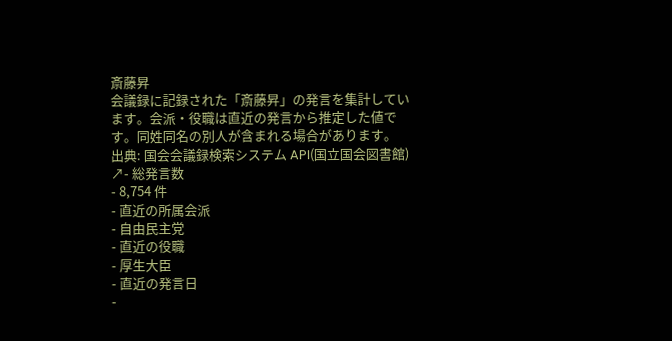斎藤昇
会議録に記録された「斎藤昇」の発言を集計しています。会派・役職は直近の発言から推定した値です。同姓同名の別人が含まれる場合があります。
出典: 国会会議録検索システム API(国立国会図書館) ↗- 総発言数
- 8,754 件
- 直近の所属会派
- 自由民主党
- 直近の役職
- 厚生大臣
- 直近の発言日
-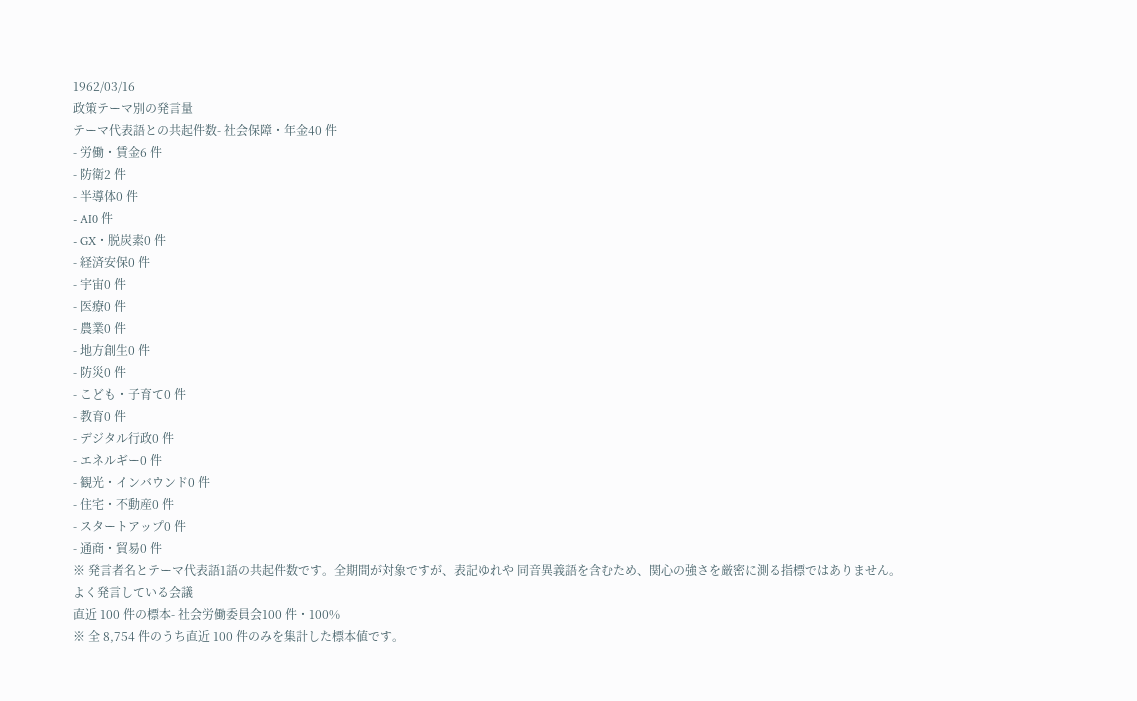1962/03/16
政策テーマ別の発言量
テーマ代表語との共起件数- 社会保障・年金40 件
- 労働・賃金6 件
- 防衛2 件
- 半導体0 件
- AI0 件
- GX・脱炭素0 件
- 経済安保0 件
- 宇宙0 件
- 医療0 件
- 農業0 件
- 地方創生0 件
- 防災0 件
- こども・子育て0 件
- 教育0 件
- デジタル行政0 件
- エネルギー0 件
- 観光・インバウンド0 件
- 住宅・不動産0 件
- スタートアップ0 件
- 通商・貿易0 件
※ 発言者名とテーマ代表語1語の共起件数です。全期間が対象ですが、表記ゆれや 同音異義語を含むため、関心の強さを厳密に測る指標ではありません。
よく発言している会議
直近 100 件の標本- 社会労働委員会100 件・100%
※ 全 8,754 件のうち直近 100 件のみを集計した標本値です。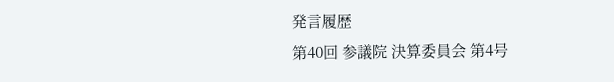発言履歴
第40回 参議院 決算委員会 第4号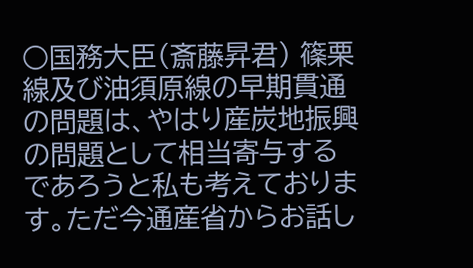○国務大臣(斎藤昇君) 篠栗線及び油須原線の早期貫通の問題は、やはり産炭地振興の問題として相当寄与するであろうと私も考えております。ただ今通産省からお話し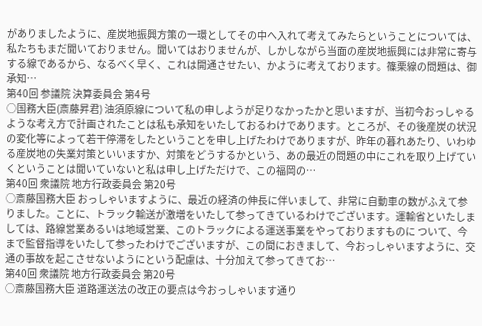がありましたように、産炭地振興方策の一環としてその中へ入れて考えてみたらということについては、私たちもまだ聞いておりません。聞いてはおりませんが、しかしながら当面の産炭地振興には非常に寄与する線であるから、なるべく早く、これは開通させたい、かように考えております。篠栗線の問題は、御承知…
第40回 参議院 決算委員会 第4号
○国務大臣(斎藤昇君) 油須原線について私の申しようが足りなかったかと思いますが、当初今おっしゃるような考え方で計画されたことは私も承知をいたしておるわけであります。ところが、その後産炭の状況の変化等によって若干停滞をしたということを申し上げたわけでありますが、昨年の暮れあたり、いわゆる産炭地の失業対策といいますか、対策をどうするかという、あの最近の問題の中にこれを取り上げていくということは聞いていないと私は申し上げただけで、この福岡の…
第40回 衆議院 地方行政委員会 第20号
○斎藤国務大臣 おっしゃいますように、最近の経済の伸長に伴いまして、非常に自動車の数がふえて参りました。ことに、トラック輸送が激増をいたして参ってきているわけでございます。運輸省といたしましては、路線営業あるいは地域営業、このトラックによる運送事業をやっておりますものに ついて、今まで監督指導をいたして参ったわけでございますが、この間におきまして、今おっしゃいますように、交通の事故を起こさせないようにという配慮は、十分加えて参ってきてお…
第40回 衆議院 地方行政委員会 第20号
○斎藤国務大臣 道路運送法の改正の要点は今おっしゃいます通り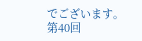でございます。
第40回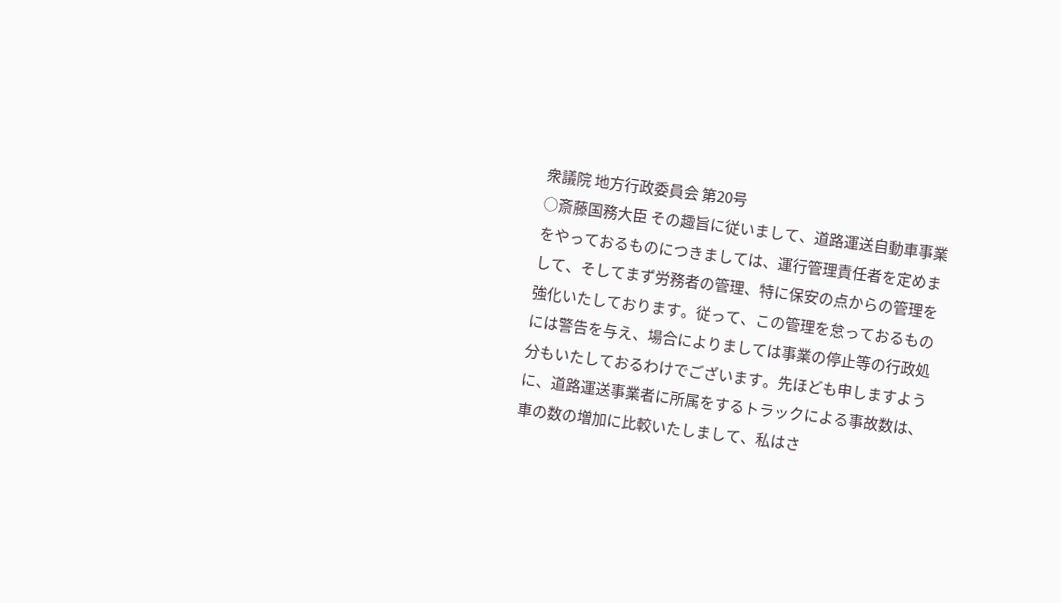衆議院 地方行政委員会 第20号
○斎藤国務大臣 その趣旨に従いまして、道路運送自動車事業をやっておるものにつきましては、運行管理責任者を定めまして、そしてまず労務者の管理、特に保安の点からの管理を強化いたしております。従って、この管理を怠っておるものには警告を与え、場合によりましては事業の停止等の行政処分もいたしておるわけでございます。先ほども申しますように、道路運送事業者に所属をするトラックによる事故数は、車の数の増加に比較いたしまして、私はさ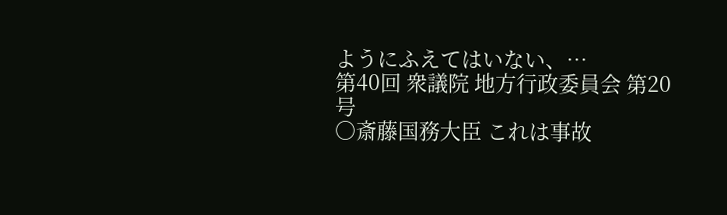ようにふえてはいない、…
第40回 衆議院 地方行政委員会 第20号
○斎藤国務大臣 これは事故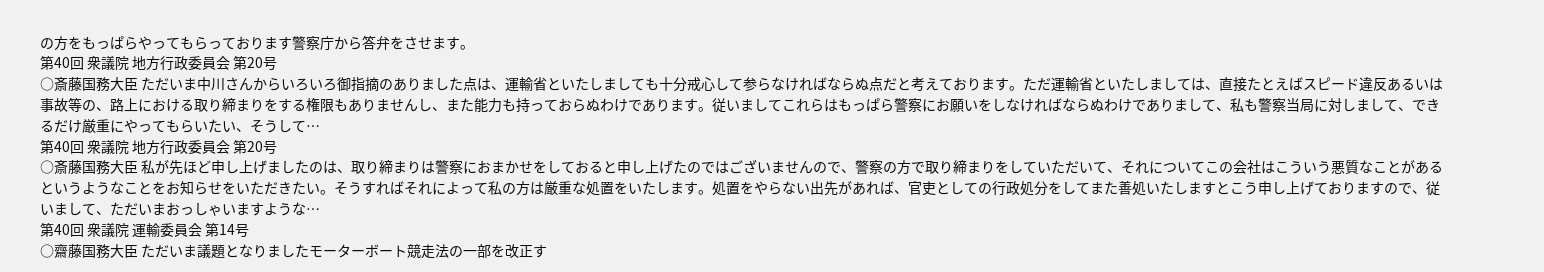の方をもっぱらやってもらっております警察庁から答弁をさせます。
第40回 衆議院 地方行政委員会 第20号
○斎藤国務大臣 ただいま中川さんからいろいろ御指摘のありました点は、運輸省といたしましても十分戒心して参らなければならぬ点だと考えております。ただ運輸省といたしましては、直接たとえばスピード違反あるいは事故等の、路上における取り締まりをする権限もありませんし、また能力も持っておらぬわけであります。従いましてこれらはもっぱら警察にお願いをしなければならぬわけでありまして、私も警察当局に対しまして、できるだけ厳重にやってもらいたい、そうして…
第40回 衆議院 地方行政委員会 第20号
○斎藤国務大臣 私が先ほど申し上げましたのは、取り締まりは警察におまかせをしておると申し上げたのではございませんので、警察の方で取り締まりをしていただいて、それについてこの会社はこういう悪質なことがあるというようなことをお知らせをいただきたい。そうすればそれによって私の方は厳重な処置をいたします。処置をやらない出先があれば、官吏としての行政処分をしてまた善処いたしますとこう申し上げておりますので、従いまして、ただいまおっしゃいますような…
第40回 衆議院 運輸委員会 第14号
○齋藤国務大臣 ただいま議題となりましたモーターボート競走法の一部を改正す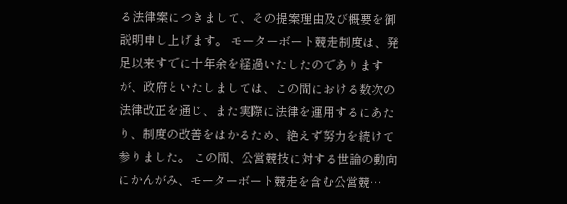る法律案につきまして、その提案理由及び概要を御説明申し上げます。 モーターボート競走制度は、発足以来すでに十年余を経過いたしたのでありますが、政府といたしましては、この間における数次の法律改正を通じ、また実際に法律を運用するにあたり、制度の改善をはかるため、絶えず努力を続けて参りました。 この間、公営競技に対する世論の動向にかんがみ、モーターボート競走を含む公営競…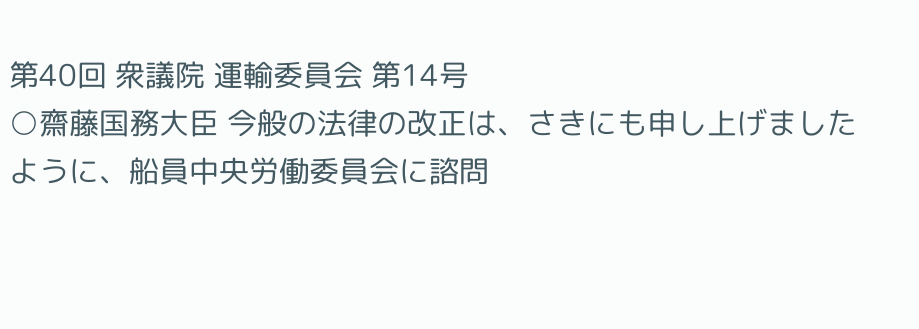第40回 衆議院 運輸委員会 第14号
○齋藤国務大臣 今般の法律の改正は、さきにも申し上げましたように、船員中央労働委員会に諮問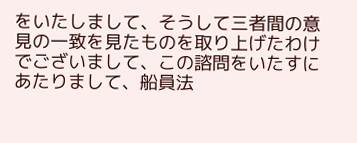をいたしまして、そうして三者間の意見の一致を見たものを取り上げたわけでございまして、この諮問をいたすにあたりまして、船員法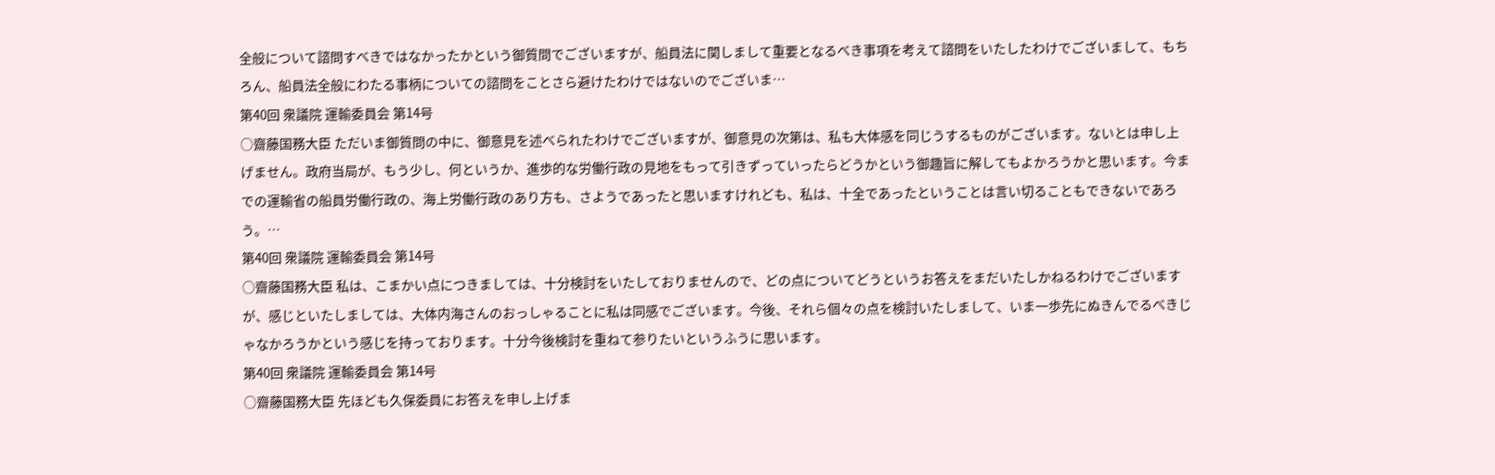全般について諮問すべきではなかったかという御質問でございますが、船員法に関しまして重要となるべき事項を考えて諮問をいたしたわけでございまして、もちろん、船員法全般にわたる事柄についての諮問をことさら避けたわけではないのでございま…
第40回 衆議院 運輸委員会 第14号
○齋藤国務大臣 ただいま御質問の中に、御意見を述べられたわけでございますが、御意見の次第は、私も大体感を同じうするものがございます。ないとは申し上げません。政府当局が、もう少し、何というか、進歩的な労働行政の見地をもって引きずっていったらどうかという御趣旨に解してもよかろうかと思います。今までの運輸省の船員労働行政の、海上労働行政のあり方も、さようであったと思いますけれども、私は、十全であったということは言い切ることもできないであろう。…
第40回 衆議院 運輸委員会 第14号
○齋藤国務大臣 私は、こまかい点につきましては、十分検討をいたしておりませんので、どの点についてどうというお答えをまだいたしかねるわけでございますが、感じといたしましては、大体内海さんのおっしゃることに私は同感でございます。今後、それら個々の点を検討いたしまして、いま一歩先にぬきんでるべきじゃなかろうかという感じを持っております。十分今後検討を重ねて参りたいというふうに思います。
第40回 衆議院 運輸委員会 第14号
○齋藤国務大臣 先ほども久保委員にお答えを申し上げま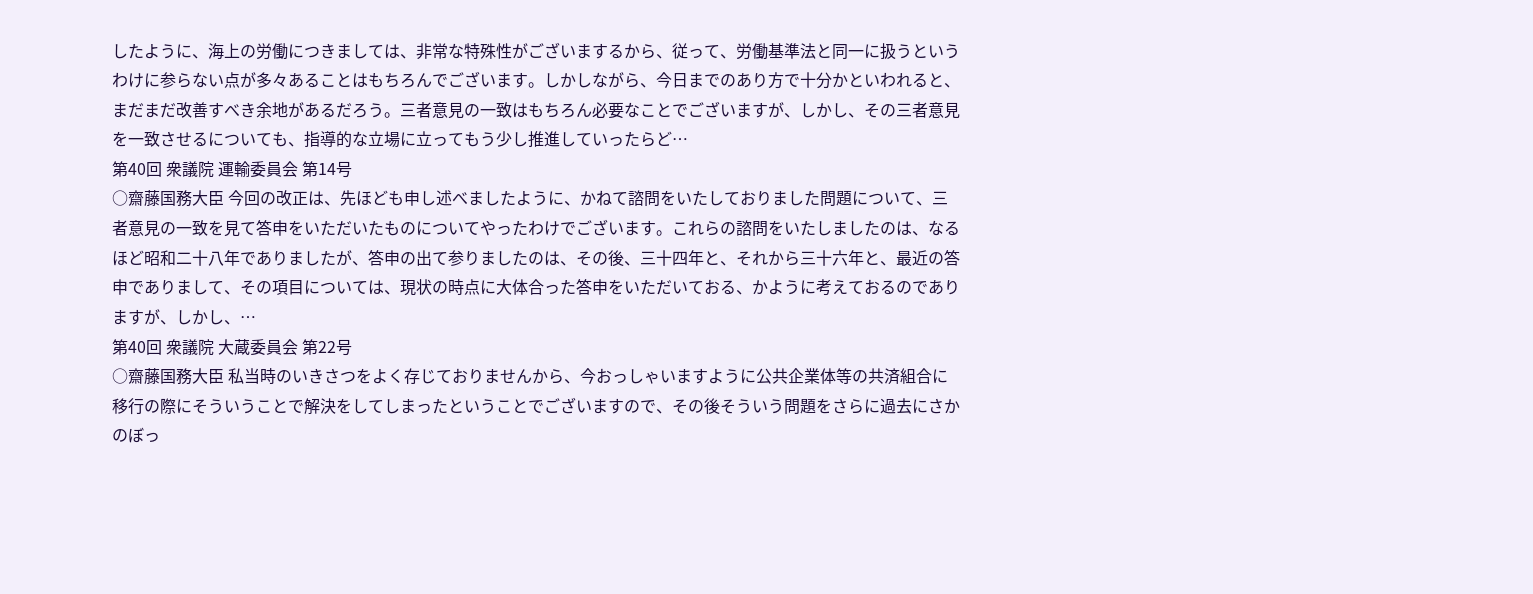したように、海上の労働につきましては、非常な特殊性がございまするから、従って、労働基準法と同一に扱うというわけに参らない点が多々あることはもちろんでございます。しかしながら、今日までのあり方で十分かといわれると、まだまだ改善すべき余地があるだろう。三者意見の一致はもちろん必要なことでございますが、しかし、その三者意見を一致させるについても、指導的な立場に立ってもう少し推進していったらど…
第40回 衆議院 運輸委員会 第14号
○齋藤国務大臣 今回の改正は、先ほども申し述べましたように、かねて諮問をいたしておりました問題について、三者意見の一致を見て答申をいただいたものについてやったわけでございます。これらの諮問をいたしましたのは、なるほど昭和二十八年でありましたが、答申の出て参りましたのは、その後、三十四年と、それから三十六年と、最近の答申でありまして、その項目については、現状の時点に大体合った答申をいただいておる、かように考えておるのでありますが、しかし、…
第40回 衆議院 大蔵委員会 第22号
○齋藤国務大臣 私当時のいきさつをよく存じておりませんから、今おっしゃいますように公共企業体等の共済組合に移行の際にそういうことで解決をしてしまったということでございますので、その後そういう問題をさらに過去にさかのぼっ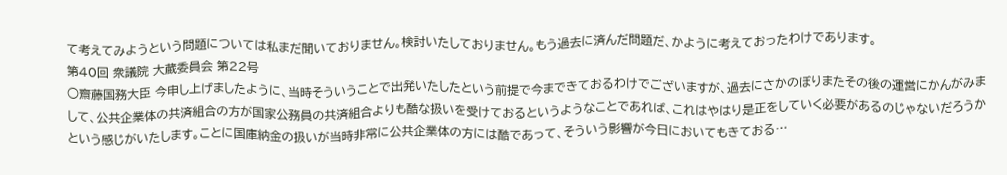て考えてみようという問題については私まだ聞いておりません。検討いたしておりません。もう過去に済んだ問題だ、かように考えておったわけであります。
第40回 衆議院 大蔵委員会 第22号
○齋藤国務大臣 今申し上げましたように、当時そういうことで出発いたしたという前提で今まできておるわけでございますが、過去にさかのぼりまたその後の運営にかんがみまして、公共企業体の共済組合の方が国家公務員の共済組合よりも酷な扱いを受けておるというようなことであれば、これはやはり是正をしていく必要があるのじゃないだろうかという感じがいたします。ことに国庫納金の扱いが当時非常に公共企業体の方には酷であって、そういう影響が今日においてもきておる…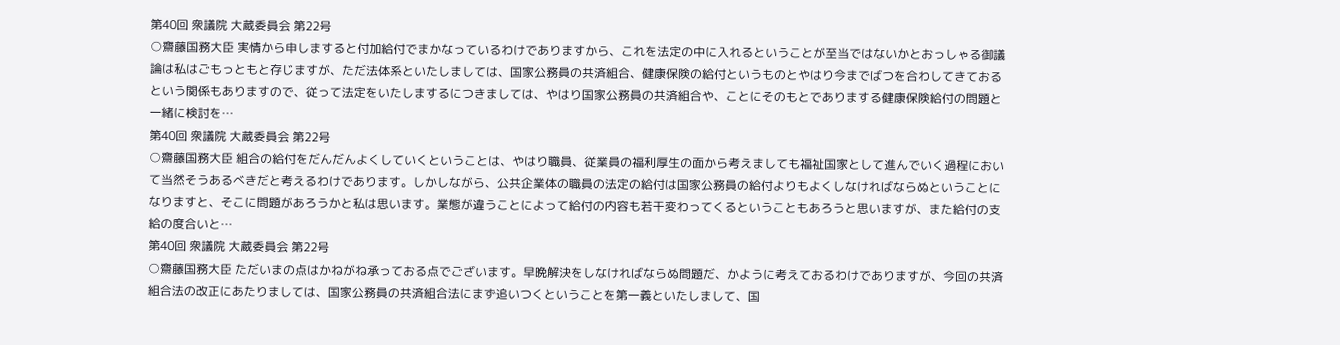第40回 衆議院 大蔵委員会 第22号
○齋藤国務大臣 実情から申しますると付加給付でまかなっているわけでありますから、これを法定の中に入れるということが至当ではないかとおっしゃる御議論は私はごもっともと存じますが、ただ法体系といたしましては、国家公務員の共済組合、健康保険の給付というものとやはり今までばつを合わしてきておるという関係もありますので、従って法定をいたしまするにつきましては、やはり国家公務員の共済組合や、ことにそのもとでありまする健康保険給付の問題と一緒に検討を…
第40回 衆議院 大蔵委員会 第22号
○齋藤国務大臣 組合の給付をだんだんよくしていくということは、やはり職員、従業員の福利厚生の面から考えましても福祉国家として進んでいく過程において当然そうあるべきだと考えるわけであります。しかしながら、公共企業体の職員の法定の給付は国家公務員の給付よりもよくしなければならぬということになりますと、そこに問題があろうかと私は思います。業態が違うことによって給付の内容も若干変わってくるということもあろうと思いますが、また給付の支給の度合いと…
第40回 衆議院 大蔵委員会 第22号
○齋藤国務大臣 ただいまの点はかねがね承っておる点でございます。早晩解決をしなければならぬ問題だ、かように考えておるわけでありますが、今回の共済組合法の改正にあたりましては、国家公務員の共済組合法にまず追いつくということを第一義といたしまして、国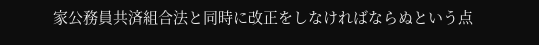家公務員共済組合法と同時に改正をしなければならぬという点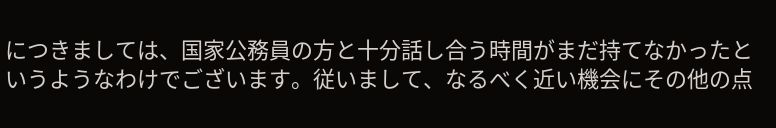につきましては、国家公務員の方と十分話し合う時間がまだ持てなかったというようなわけでございます。従いまして、なるべく近い機会にその他の点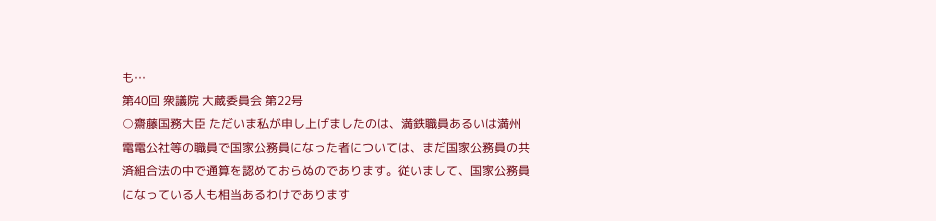も…
第40回 衆議院 大蔵委員会 第22号
○齋藤国務大臣 ただいま私が申し上げましたのは、満鉄職員あるいは満州電電公社等の職員で国家公務員になった者については、まだ国家公務員の共済組合法の中で通算を認めておらぬのであります。従いまして、国家公務員になっている人も相当あるわけであります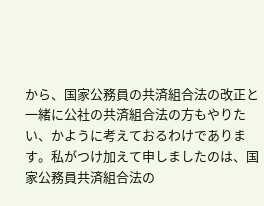から、国家公務員の共済組合法の改正と一緒に公社の共済組合法の方もやりたい、かように考えておるわけであります。私がつけ加えて申しましたのは、国家公務員共済組合法の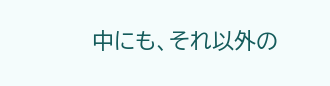中にも、それ以外の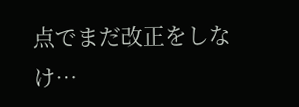点でまだ改正をしなけ…